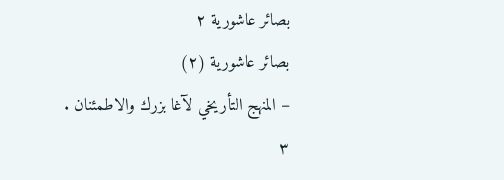بصائر عاشورية ٢
بصائر عاشورية (٢)
– المنهج التأريخي لآغا بزرك والاطمئنان .
٣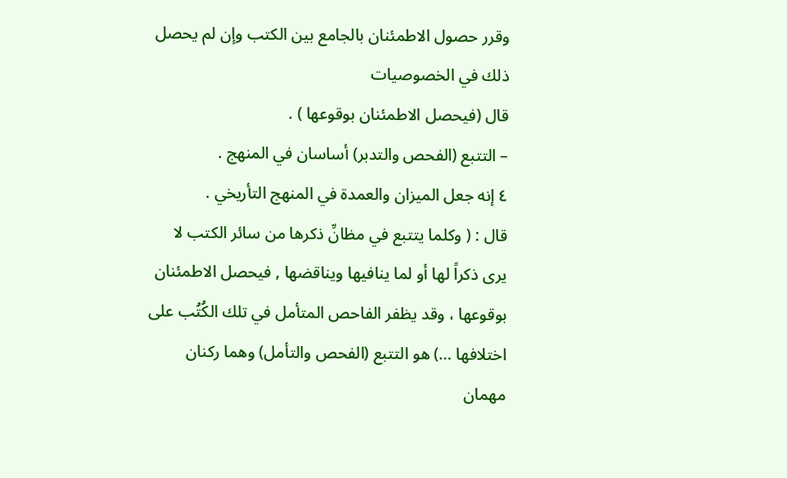وقرر حصول الاطمئنان بالجامع بين الكتب وإن لم يحصل ذلك في الخصوصيات
قال (فيحصل الاطمئنان بوقوعها ) .
– التتبع (الفحص والتدبر) أساسان في المنهج .
٤ إنه جعل الميزان والعمدة في المنهج التأريخي .
قال : ( وكلما يتتبع في مظانِّ ذكرها من سائر الكتب لا يرى ذكراً لها أو لما ينافيها ويناقضها , فيحصل الاطمئنان بوقوعها ، وقد يظفر الفاحص المتأمل في تلك الكُتُب على اختلافها …) هو التتبع (الفحص والتأمل) وهما ركنان مهمان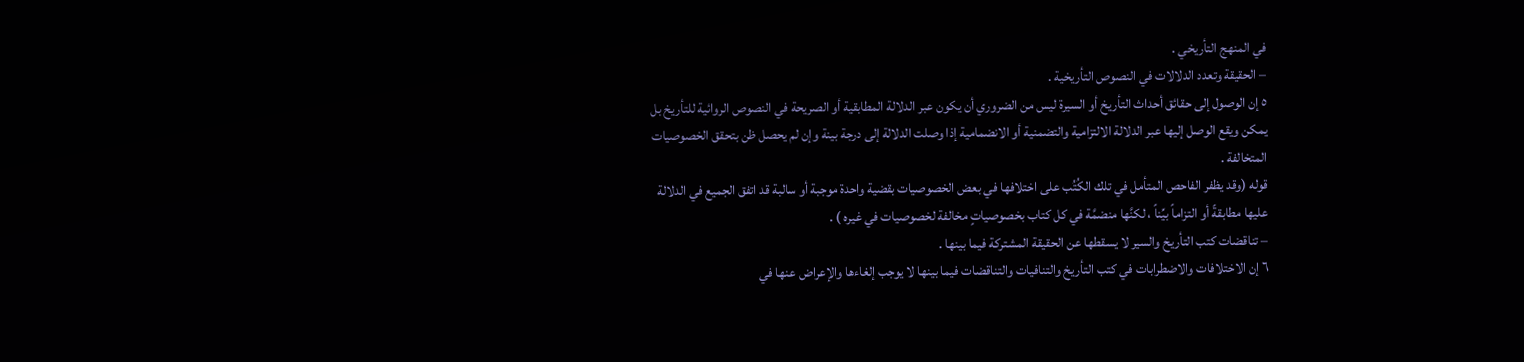في المنهج التأريخي .
– الحقيقة وتعدد الدلالات في النصوص التأريخية .
٥ إن الوصول إلى حقائق أحداث التأريخ أو السيرة ليس من الضروري أن يكون عبر الدلالة المطابقية أو الصريحة في النصوص الروائية للتأريخ بل يمكن ويقع الوصل إليها عبر الدلالة الالتزامية والتضمنية أو الانضمامية إذا وصلت الدلالة إلى درجة بينة وإن لم يحصل ظن بتحقق الخصوصيات المتخالفة .
قوله (وقد يظفر الفاحص المتأمل في تلك الكُتُب على اختلافها في بعض الخصوصيات بقضية واحدة موجبة أو سالبة قد اتفق الجميع في الدلالة عليها مطابقةً أو التزاماً بيِّناً ، لكنَّها منضمَّة في كل كتاب بخصوصياتٍ مخالفة لخصوصيات في غيره ) .
– تناقضات كتب التأريخ والسير لا يسقطها عن الحقيقة المشتركة فيما بينها .
٦ إن الاختلافات والاضطرابات في كتب التأريخ والتنافيات والتناقضات فيما بينها لا يوجب إلغاءها والإعراض عنها في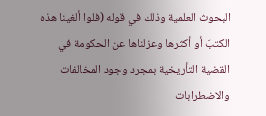البحوث العلمية وذلك في قوله (فلوا ألغينا هذه الكتبَ أو أكثرها وعزلناها عن الحكومة في القضية التأريخية بمجرد وجود المخالفات والاضطرابات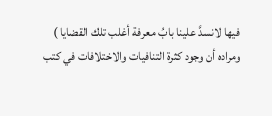فيها لانسدَّ علينا بابُ معرفة أغلب تلك القضايا )
ومراده أن وجود كثرة التنافيات والاختلافات في كتب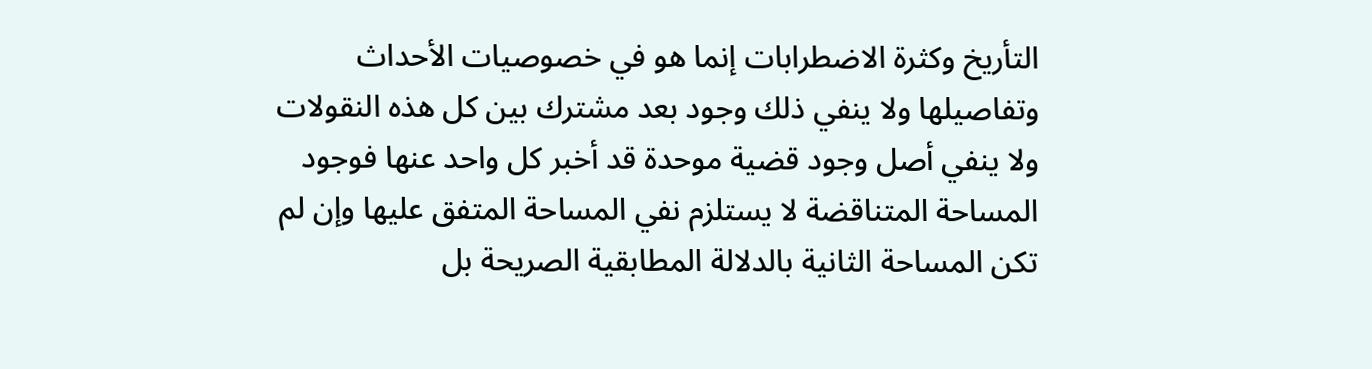التأريخ وكثرة الاضطرابات إنما هو في خصوصيات الأحداث وتفاصيلها ولا ينفي ذلك وجود بعد مشترك بين كل هذه النقولات ولا ينفي أصل وجود قضية موحدة قد أخبر كل واحد عنها فوجود المساحة المتناقضة لا يستلزم نفي المساحة المتفق عليها وإن لم تكن المساحة الثانية بالدلالة المطابقية الصريحة بل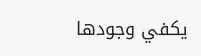يكفي وجودها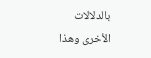بالدلالات الأخرى وهذا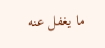ما يغفل عنه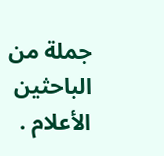جملة من الباحثين الأعلام .